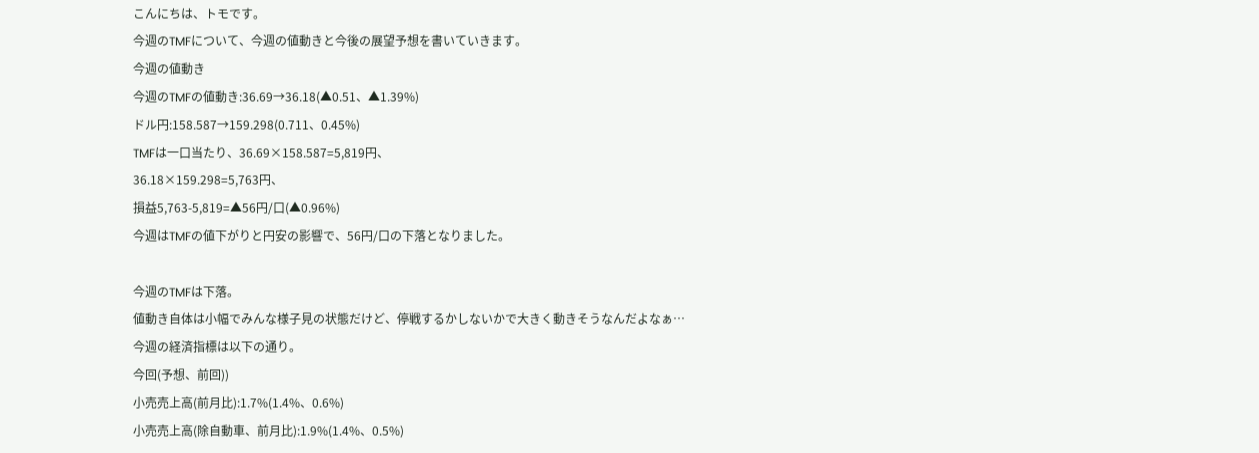こんにちは、トモです。
今週のTMFについて、今週の値動きと今後の展望予想を書いていきます。
今週の値動き
今週のTMFの値動き:36.69→36.18(▲0.51、▲1.39%)
ドル円:158.587→159.298(0.711、0.45%)
TMFは一口当たり、36.69×158.587=5,819円、
36.18×159.298=5,763円、
損益5,763-5,819=▲56円/口(▲0.96%)
今週はTMFの値下がりと円安の影響で、56円/口の下落となりました。

今週のTMFは下落。
値動き自体は小幅でみんな様子見の状態だけど、停戦するかしないかで大きく動きそうなんだよなぁ…
今週の経済指標は以下の通り。
今回(予想、前回))
小売売上高(前月比):1.7%(1.4%、0.6%)
小売売上高(除自動車、前月比):1.9%(1.4%、0.5%)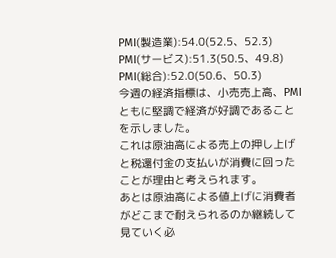PMI(製造業):54.0(52.5、52.3)
PMI(サービス):51.3(50.5、49.8)
PMI(総合):52.0(50.6、50.3)
今週の経済指標は、小売売上高、PMIともに堅調で経済が好調であることを示しました。
これは原油高による売上の押し上げと税還付金の支払いが消費に回ったことが理由と考えられます。
あとは原油高による値上げに消費者がどこまで耐えられるのか継続して見ていく必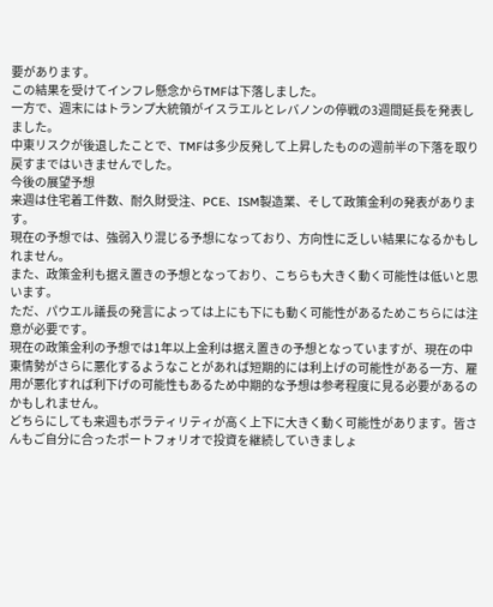要があります。
この結果を受けてインフレ懸念からTMFは下落しました。
一方で、週末にはトランプ大統領がイスラエルとレバノンの停戦の3週間延長を発表しました。
中東リスクが後退したことで、TMFは多少反発して上昇したものの週前半の下落を取り戻すまではいきませんでした。
今後の展望予想
来週は住宅着工件数、耐久財受注、PCE、ISM製造業、そして政策金利の発表があります。
現在の予想では、強弱入り混じる予想になっており、方向性に乏しい結果になるかもしれません。
また、政策金利も据え置きの予想となっており、こちらも大きく動く可能性は低いと思います。
ただ、パウエル議長の発言によっては上にも下にも動く可能性があるためこちらには注意が必要です。
現在の政策金利の予想では1年以上金利は据え置きの予想となっていますが、現在の中東情勢がさらに悪化するようなことがあれば短期的には利上げの可能性がある一方、雇用が悪化すれば利下げの可能性もあるため中期的な予想は参考程度に見る必要があるのかもしれません。
どちらにしても来週もボラティリティが高く上下に大きく動く可能性があります。皆さんもご自分に合ったポートフォリオで投資を継続していきましょ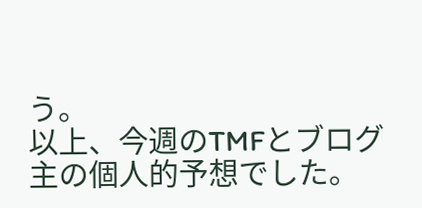う。
以上、今週のTMFとブログ主の個人的予想でした。